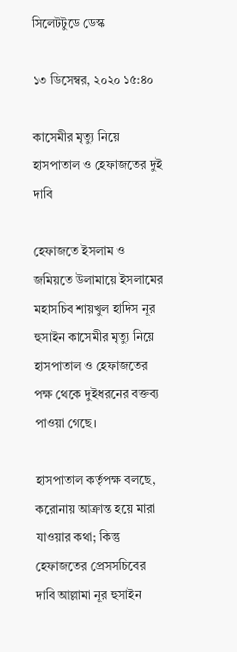সিলেটটুডে ডেস্ক

১৩ ডিসেম্বর, ২০২০ ১৫:৪০

কাসেমীর মৃত্যু নিয়ে হাসপাতাল ও হেফাজতের দুই দাবি

হেফাজতে ইসলাম ও জমিয়তে উলামায়ে ইসলামের মহাসচিব শায়খুল হাদিস নূর হুসাইন কাসেমীর মৃত্যু নিয়ে হাসপাতাল ও হেফাজতের পক্ষ থেকে দুইধরনের বক্তব্য পাওয়া গেছে।

হাসপাতাল কর্তৃপক্ষ বলছে, করোনায় আক্রান্ত হয়ে মারা যাওয়ার কথা; কিন্তু হেফাজতের প্রেসসচিবের দাবি আল্লামা নূর হুসাইন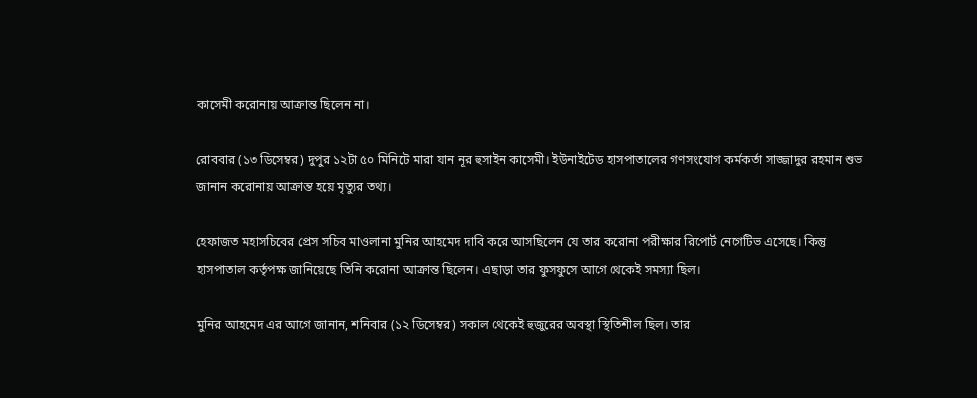কাসেমী করোনায় আক্রান্ত ছিলেন না।

রোববার (১৩ ডিসেম্বর) দুপুর ১২টা ৫০ মিনিটে মারা যান নূর হুসাইন কাসেমী। ইউনাইটেড হাসপাতালের গণসংযোগ কর্মকর্তা সাজ্জাদুর রহমান শুভ জানান করোনায় আক্রান্ত হয়ে মৃত্যুর তথ্য।

হেফাজত মহাসচিবের প্রেস সচিব মাওলানা মুনির আহমেদ দাবি করে আসছিলেন যে তার করোনা পরীক্ষার রিপোর্ট নেগেটিভ এসেছে। কিন্তু হাসপাতাল কর্তৃপক্ষ জানিয়েছে তিনি করোনা আক্রান্ত ছিলেন। এছাড়া তার ফুসফুসে আগে থেকেই সমস্যা ছিল।

মুনির আহমেদ এর আগে জানান, শনিবার (১২ ডিসেম্বর) সকাল থেকেই হুজুরের অবস্থা স্থিতিশীল ছিল। তার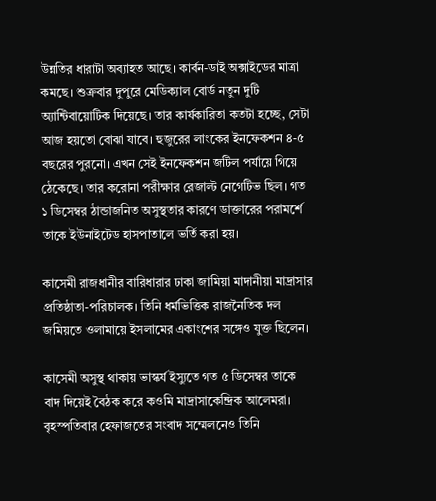উন্নতির ধারাটা অব্যাহত আছে। কার্বন-ডাই অক্সাইডের মাত্রা কমছে। শুক্রবার দুপুরে মেডিক্যাল বোর্ড নতুন দুটি অ্যান্টিবায়োটিক দিয়েছে। তার কার্যকারিতা কতটা হচ্ছে, সেটা আজ হয়তো বোঝা যাবে। হুজুরের লাংকের ইনফেকশন ৪-৫ বছরের পুরনো। এখন সেই ইনফেকশন জটিল পর্যায়ে গিয়ে ঠেকেছে। তার করোনা পরীক্ষার রেজাল্ট নেগেটিভ ছিল। গত ১ ডিসেম্বর ঠান্ডাজনিত অসুস্থতার কারণে ডাক্তারের পরামর্শে তাকে ইউনাইটেড হাসপাতালে ভর্তি করা হয়।

কাসেমী রাজধানীর বারিধারার ঢাকা জামিয়া মাদানীয়া মাদ্রাসার প্রতিষ্ঠাতা-পরিচালক। তিনি ধর্মভিত্তিক রাজনৈতিক দল জমিয়তে ওলামায়ে ইসলামের একাংশের সঙ্গেও যুক্ত ছিলেন।

কাসেমী অসুস্থ থাকায় ভাস্কর্য ইস্যুতে গত ৫ ডিসেম্বর তাকে বাদ দিয়েই বৈঠক করে কওমি মাদ্রাসাকেন্দ্রিক আলেমরা। বৃহস্পতিবার হেফাজতের সংবাদ সম্মেলনেও তিনি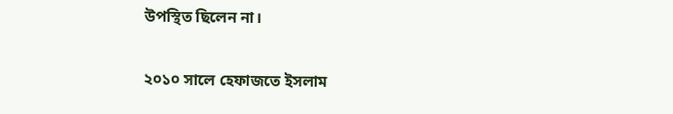উপস্থিত ছিলেন না।

২০১০ সালে হেফাজতে ইসলাম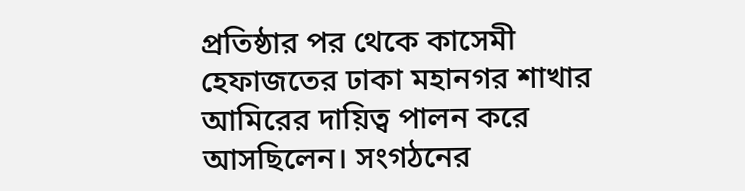প্রতিষ্ঠার পর থেকে কাসেমী হেফাজতের ঢাকা মহানগর শাখার আমিরের দায়িত্ব পালন করে আসছিলেন। সংগঠনের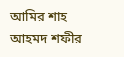আমির শাহ আহমদ শফীর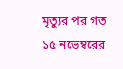মৃত্যুর পর গত ১৫ নভেম্বরের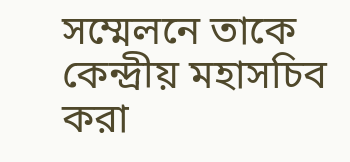সম্মেলনে তাকে কেন্দ্রীয় মহাসচিব করা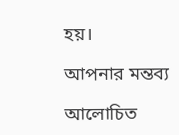হয়।

আপনার মন্তব্য

আলোচিত